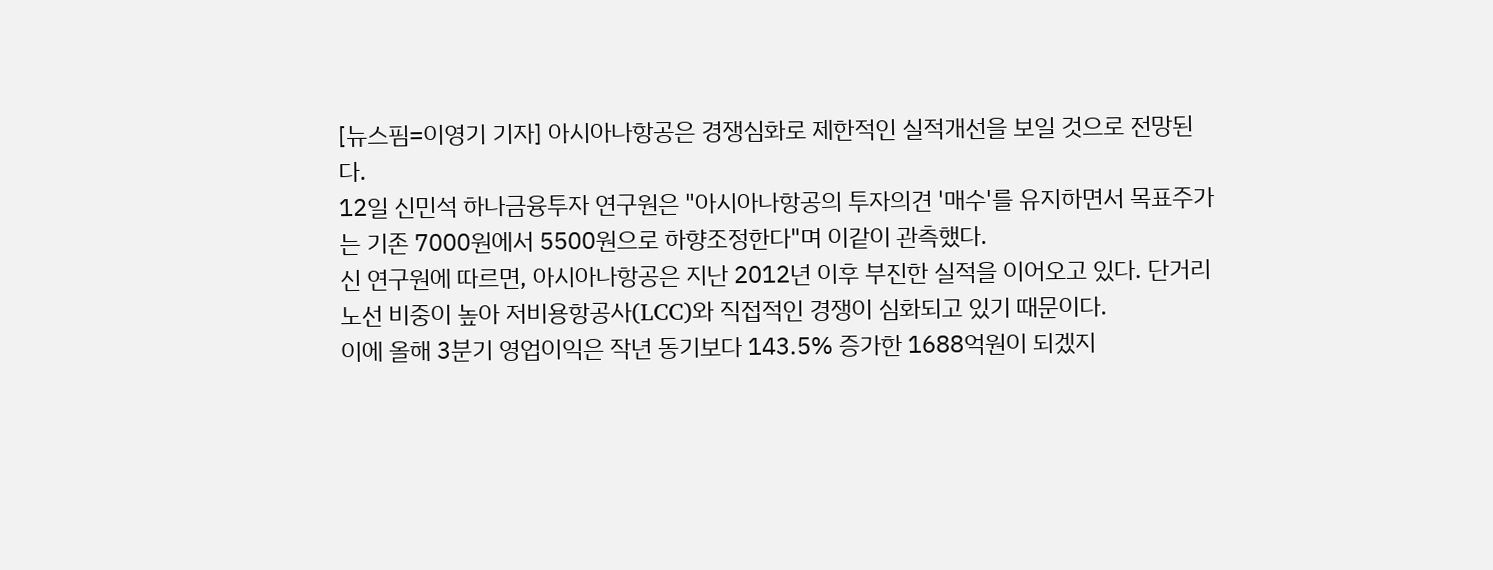[뉴스핌=이영기 기자] 아시아나항공은 경쟁심화로 제한적인 실적개선을 보일 것으로 전망된다.
12일 신민석 하나금융투자 연구원은 "아시아나항공의 투자의견 '매수'를 유지하면서 목표주가는 기존 7000원에서 5500원으로 하향조정한다"며 이같이 관측했다.
신 연구원에 따르면, 아시아나항공은 지난 2012년 이후 부진한 실적을 이어오고 있다. 단거리 노선 비중이 높아 저비용항공사(LCC)와 직접적인 경쟁이 심화되고 있기 때문이다.
이에 올해 3분기 영업이익은 작년 동기보다 143.5% 증가한 1688억원이 되겠지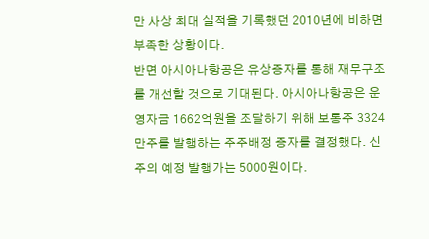만 사상 최대 실적을 기록했던 2010년에 비하면 부족한 상황이다.
반면 아시아나항공은 유상증자를 통해 재무구조를 개선할 것으로 기대된다. 아시아나항공은 운영자금 1662억원을 조달하기 위해 보통주 3324만주를 발행하는 주주배정 증자를 결정했다. 신주의 예정 발행가는 5000원이다.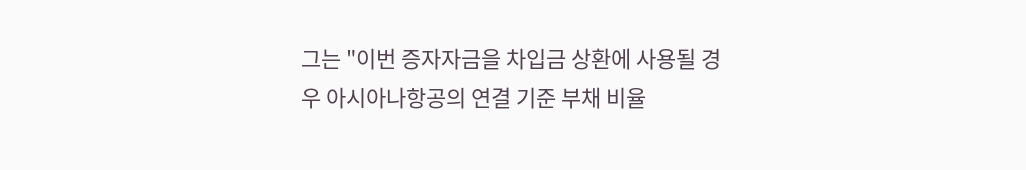그는 "이번 증자자금을 차입금 상환에 사용될 경우 아시아나항공의 연결 기준 부채 비율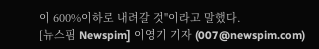이 600%이하로 내려갈 것"이라고 말했다.
[뉴스핌 Newspim] 이영기 기자 (007@newspim.com)